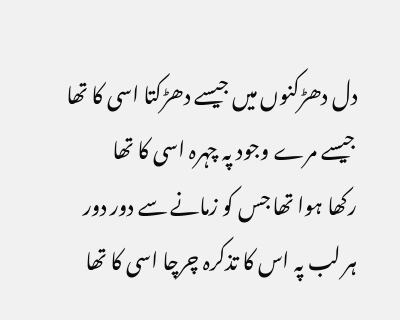دل دھڑکنوں میں جیسے دھڑکتا اسی کا تھا
جیسے مرے وجود پہ چہرہ اسی کا تھا
رکھا ہوا تھا جس کو زمانے سے دور دور
ہر لب پہ اس کا تذکرہ چرچا اسی کا تھا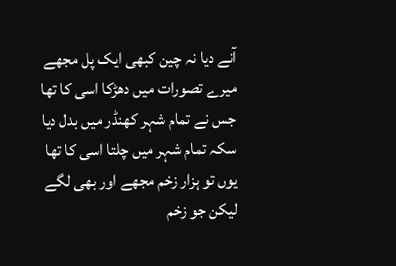آنے دیا نہ چین کبھی ایک پل مجھے
میرے تصورات میں دھڑکا اسی کا تھا
جس نے تمام شہر کھنڈر میں بدل دیا
سکہ تمام شہر میں چلتا اسی کا تھا
یوں تو ہزار زخم مجھے اور بھی لگے
لیکن جو زخم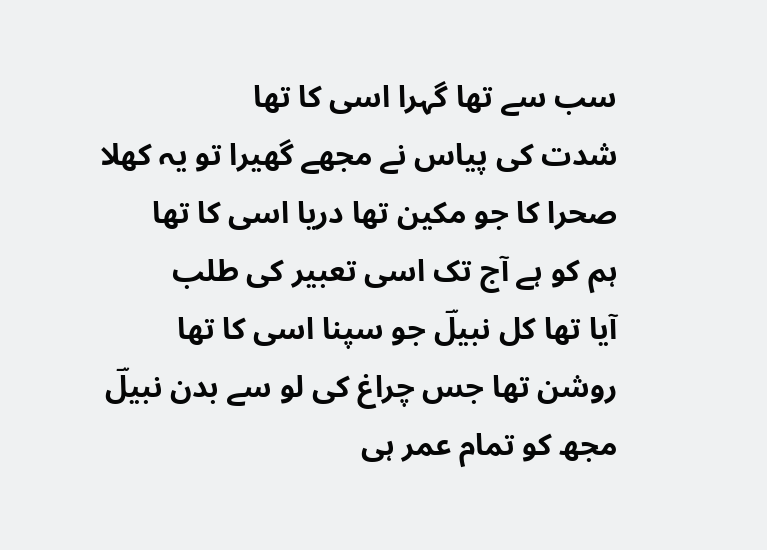سب سے تھا گہرا اسی کا تھا
شدت کی پیاس نے مجھے گھیرا تو یہ کھلا
صحرا کا جو مکین تھا دریا اسی کا تھا
ہم کو ہے آج تک اسی تعبیر کی طلب
آیا تھا کل نبیلؔ جو سپنا اسی کا تھا
روشن تھا جس چراغ کی لو سے بدن نبیلؔ
مجھ کو تمام عمر ہی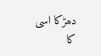دھڑکا اسی کا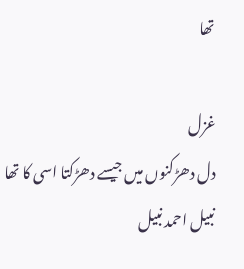تھا

غزل
دل دھڑکنوں میں جیسے دھڑکتا اسی کا تھا
نبیل احمد نبیل